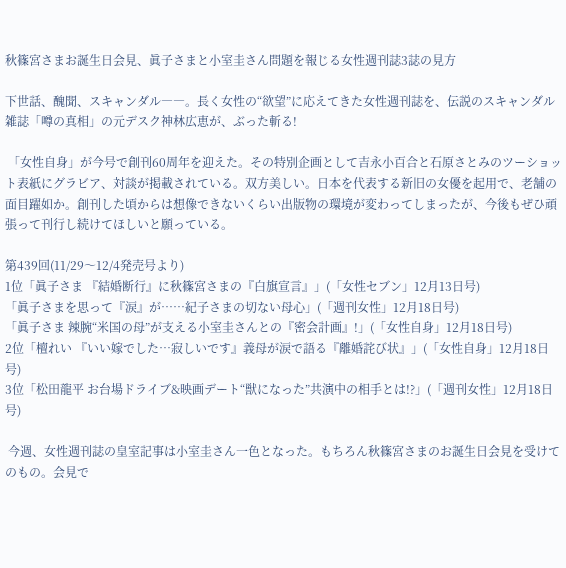秋篠宮さまお誕生日会見、眞子さまと小室圭さん問題を報じる女性週刊誌3誌の見方

下世話、醜聞、スキャンダル――。長く女性の“欲望”に応えてきた女性週刊誌を、伝説のスキャンダル雑誌「噂の真相」の元デスク神林広恵が、ぶった斬る!

 「女性自身」が今号で創刊60周年を迎えた。その特別企画として吉永小百合と石原さとみのツーショット表紙にグラビア、対談が掲載されている。双方美しい。日本を代表する新旧の女優を起用で、老舗の面目躍如か。創刊した頃からは想像できないくらい出版物の環境が変わってしまったが、今後もぜひ頑張って刊行し続けてほしいと願っている。

第439回(11/29〜12/4発売号より)
1位「眞子さま 『結婚断行』に秋篠宮さまの『白旗宣言』」(「女性セブン」12月13日号)
「眞子さまを思って『涙』が……紀子さまの切ない母心」(「週刊女性」12月18日号)
「眞子さま 辣腕“米国の母”が支える小室圭さんとの『密会計画』!」(「女性自身」12月18日号)
2位「檀れい 『いい嫁でした…寂しいです』義母が涙で語る『離婚詫び状』」(「女性自身」12月18日号)
3位「松田龍平 お台場ドライブ&映画デート“獣になった”共演中の相手とは!?」(「週刊女性」12月18日号)

 今週、女性週刊誌の皇室記事は小室圭さん一色となった。もちろん秋篠宮さまのお誕生日会見を受けてのもの。会見で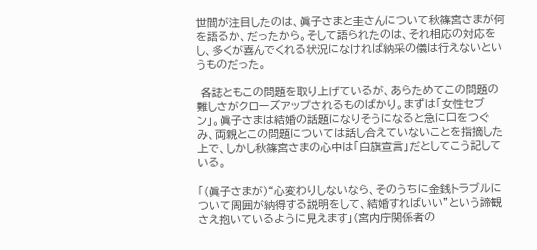世間が注目したのは、眞子さまと圭さんについて秋篠宮さまが何を語るか、だったから。そして語られたのは、それ相応の対応をし、多くが喜んでくれる状況になければ納采の儀は行えないというものだった。

 各誌ともこの問題を取り上げているが、あらためてこの問題の難しさがクローズアップされるものばかり。まずは「女性セブン」。眞子さまは結婚の話題になりそうになると急に口をつぐみ、両親とこの問題については話し合えていないことを指摘した上で、しかし秋篠宮さまの心中は「白旗宣言」だとしてこう記している。

「(眞子さまが)“心変わりしないなら、そのうちに金銭トラブルについて周囲が納得する説明をして、結婚すればいい”という諦観さえ抱いているように見えます」(宮内庁関係者の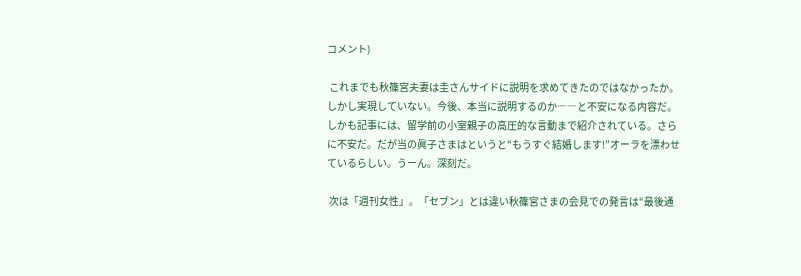コメント)

 これまでも秋篠宮夫妻は圭さんサイドに説明を求めてきたのではなかったか。しかし実現していない。今後、本当に説明するのか――と不安になる内容だ。しかも記事には、留学前の小室親子の高圧的な言動まで紹介されている。さらに不安だ。だが当の眞子さまはというと“もうすぐ結婚します!”オーラを漂わせているらしい。うーん。深刻だ。

 次は「週刊女性」。「セブン」とは違い秋篠宮さまの会見での発言は“最後通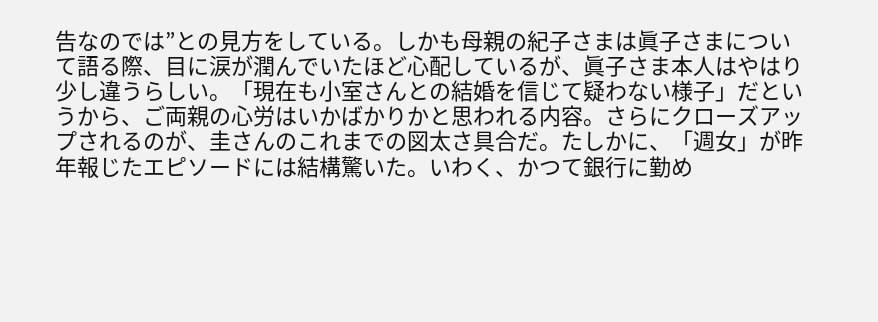告なのでは”との見方をしている。しかも母親の紀子さまは眞子さまについて語る際、目に涙が潤んでいたほど心配しているが、眞子さま本人はやはり少し違うらしい。「現在も小室さんとの結婚を信じて疑わない様子」だというから、ご両親の心労はいかばかりかと思われる内容。さらにクローズアップされるのが、圭さんのこれまでの図太さ具合だ。たしかに、「週女」が昨年報じたエピソードには結構驚いた。いわく、かつて銀行に勤め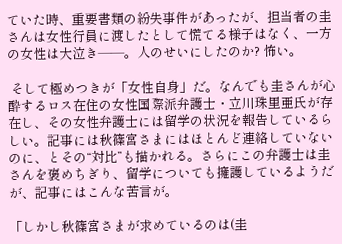ていた時、重要書類の紛失事件があったが、担当者の圭さんは女性行員に渡したとして慌てる様子はなく、一方の女性は大泣き――。人のせいにしたのか? 怖い。

 そして極めつきが「女性自身」だ。なんでも圭さんが心酔するロス在住の女性国際派弁護士・立川珠里亜氏が存在し、その女性弁護士には留学の状況を報告しているらしい。記事には秋篠宮さまにはほとんど連絡していないのに、とその“対比”も描かれる。さらにこの弁護士は圭さんを褒めちぎり、留学についても擁護しているようだが、記事にはこんな苦言が。

「しかし秋篠宮さまが求めているのは(圭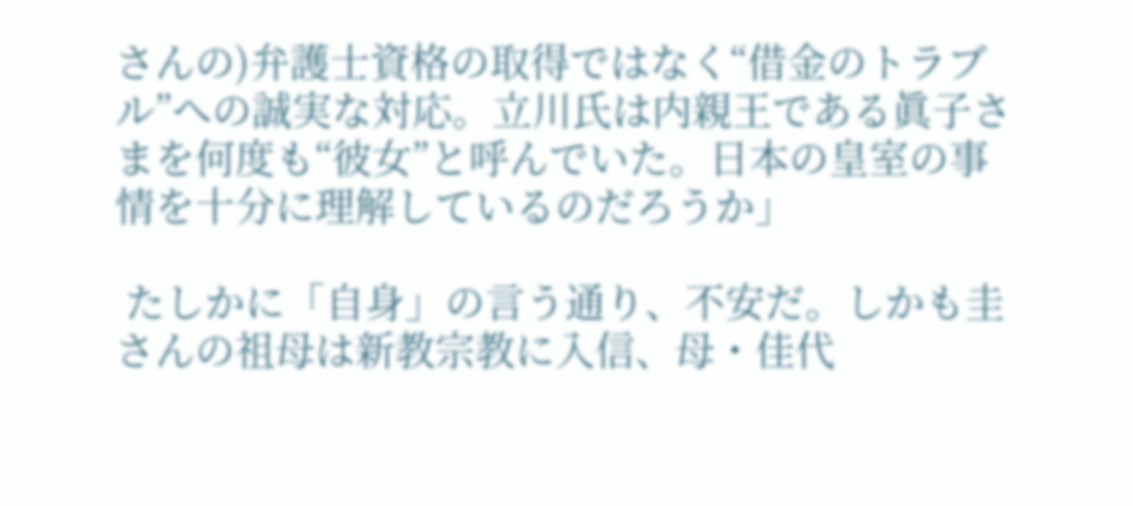さんの)弁護士資格の取得ではなく“借金のトラブル”への誠実な対応。立川氏は内親王である眞子さまを何度も“彼女”と呼んでいた。日本の皇室の事情を十分に理解しているのだろうか」

 たしかに「自身」の言う通り、不安だ。しかも圭さんの祖母は新教宗教に入信、母・佳代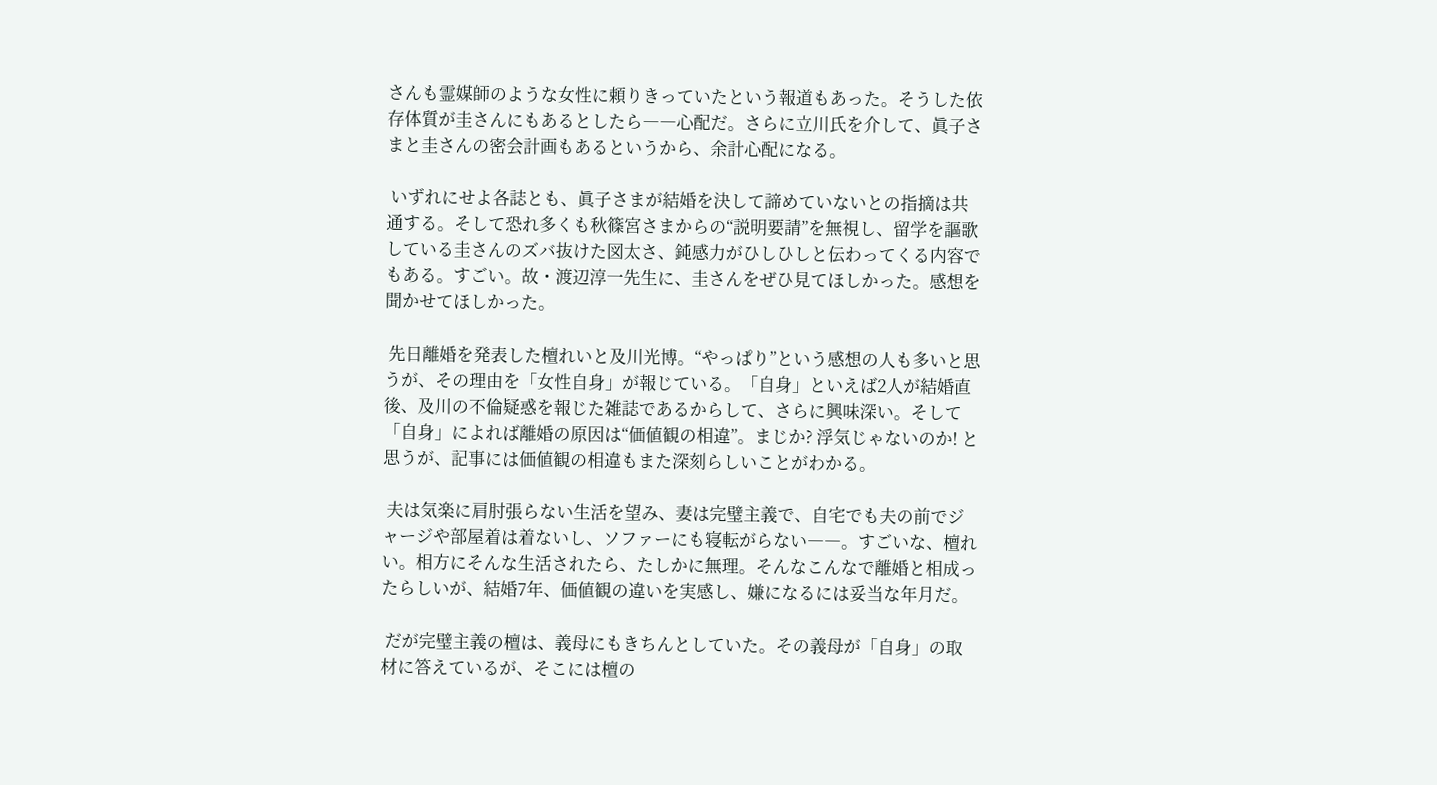さんも霊媒師のような女性に頼りきっていたという報道もあった。そうした依存体質が圭さんにもあるとしたら――心配だ。さらに立川氏を介して、眞子さまと圭さんの密会計画もあるというから、余計心配になる。

 いずれにせよ各誌とも、眞子さまが結婚を決して諦めていないとの指摘は共通する。そして恐れ多くも秋篠宮さまからの“説明要請”を無視し、留学を謳歌している圭さんのズバ抜けた図太さ、鈍感力がひしひしと伝わってくる内容でもある。すごい。故・渡辺淳一先生に、圭さんをぜひ見てほしかった。感想を聞かせてほしかった。

 先日離婚を発表した檀れいと及川光博。“やっぱり”という感想の人も多いと思うが、その理由を「女性自身」が報じている。「自身」といえば2人が結婚直後、及川の不倫疑惑を報じた雑誌であるからして、さらに興味深い。そして「自身」によれば離婚の原因は“価値観の相違”。まじか? 浮気じゃないのか! と思うが、記事には価値観の相違もまた深刻らしいことがわかる。

 夫は気楽に肩肘張らない生活を望み、妻は完璧主義で、自宅でも夫の前でジャージや部屋着は着ないし、ソファーにも寝転がらない――。すごいな、檀れい。相方にそんな生活されたら、たしかに無理。そんなこんなで離婚と相成ったらしいが、結婚7年、価値観の違いを実感し、嫌になるには妥当な年月だ。

 だが完璧主義の檀は、義母にもきちんとしていた。その義母が「自身」の取材に答えているが、そこには檀の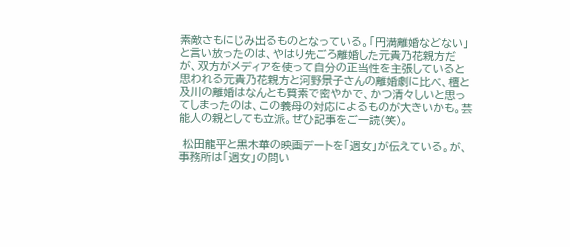素敵さもにじみ出るものとなっている。「円満離婚などない」と言い放ったのは、やはり先ごろ離婚した元貴乃花親方だが、双方がメディアを使って自分の正当性を主張していると思われる元貴乃花親方と河野景子さんの離婚劇に比べ、檀と及川の離婚はなんとも質素で密やかで、かつ清々しいと思ってしまったのは、この義母の対応によるものが大きいかも。芸能人の親としても立派。ぜひ記事をご一読(笑)。

 松田龍平と黒木華の映画デートを「週女」が伝えている。が、事務所は「週女」の問い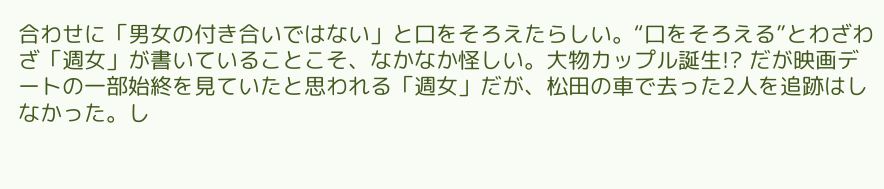合わせに「男女の付き合いではない」と口をそろえたらしい。“口をそろえる”とわざわざ「週女」が書いていることこそ、なかなか怪しい。大物カップル誕生!? だが映画デートの一部始終を見ていたと思われる「週女」だが、松田の車で去った2人を追跡はしなかった。し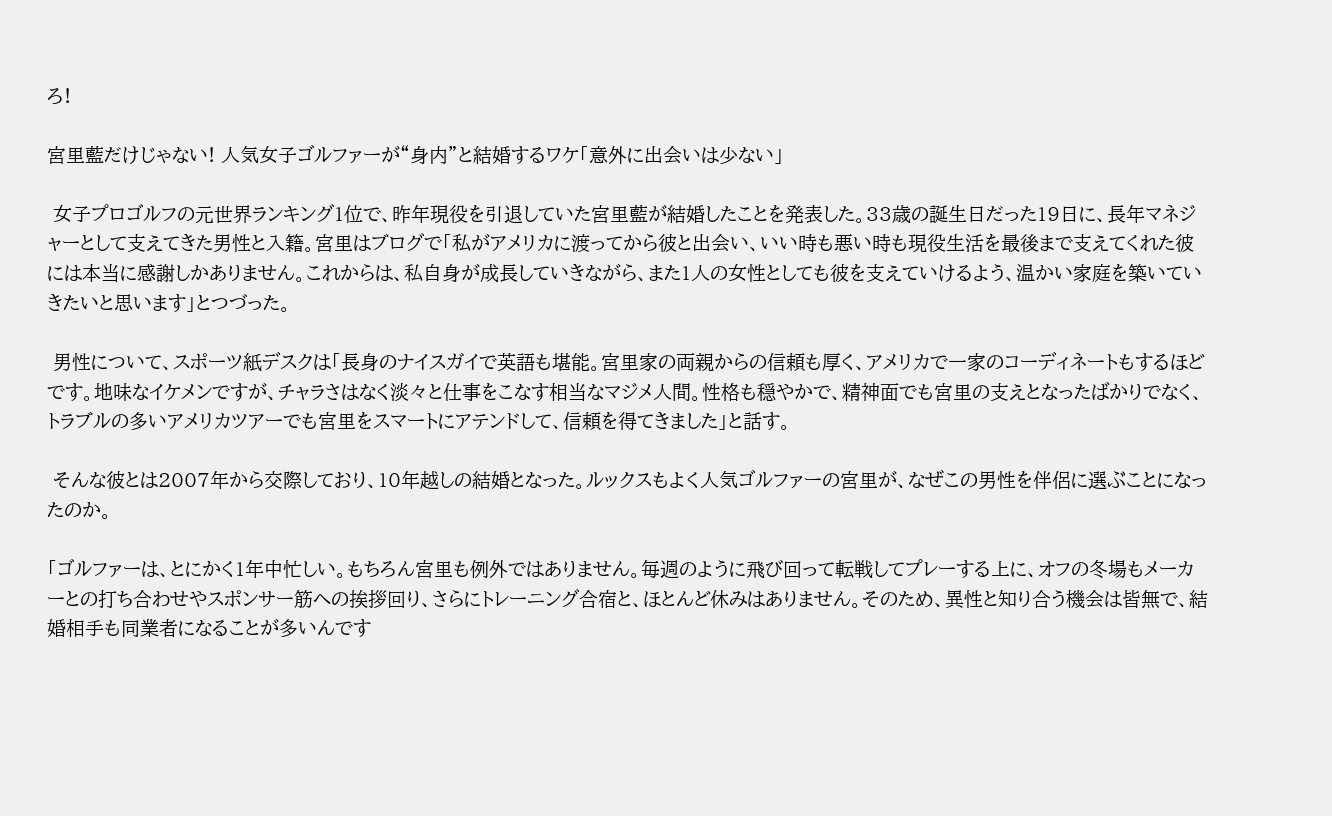ろ!

宮里藍だけじゃない! 人気女子ゴルファーが“身内”と結婚するワケ「意外に出会いは少ない」

 女子プロゴルフの元世界ランキング1位で、昨年現役を引退していた宮里藍が結婚したことを発表した。33歳の誕生日だった19日に、長年マネジャーとして支えてきた男性と入籍。宮里はブログで「私がアメリカに渡ってから彼と出会い、いい時も悪い時も現役生活を最後まで支えてくれた彼には本当に感謝しかありません。これからは、私自身が成長していきながら、また1人の女性としても彼を支えていけるよう、温かい家庭を築いていきたいと思います」とつづった。

 男性について、スポーツ紙デスクは「長身のナイスガイで英語も堪能。宮里家の両親からの信頼も厚く、アメリカで一家のコーディネートもするほどです。地味なイケメンですが、チャラさはなく淡々と仕事をこなす相当なマジメ人間。性格も穏やかで、精神面でも宮里の支えとなったばかりでなく、トラブルの多いアメリカツアーでも宮里をスマートにアテンドして、信頼を得てきました」と話す。

 そんな彼とは2007年から交際しており、10年越しの結婚となった。ルックスもよく人気ゴルファーの宮里が、なぜこの男性を伴侶に選ぶことになったのか。

「ゴルファーは、とにかく1年中忙しい。もちろん宮里も例外ではありません。毎週のように飛び回って転戦してプレーする上に、オフの冬場もメーカーとの打ち合わせやスポンサー筋への挨拶回り、さらにトレーニング合宿と、ほとんど休みはありません。そのため、異性と知り合う機会は皆無で、結婚相手も同業者になることが多いんです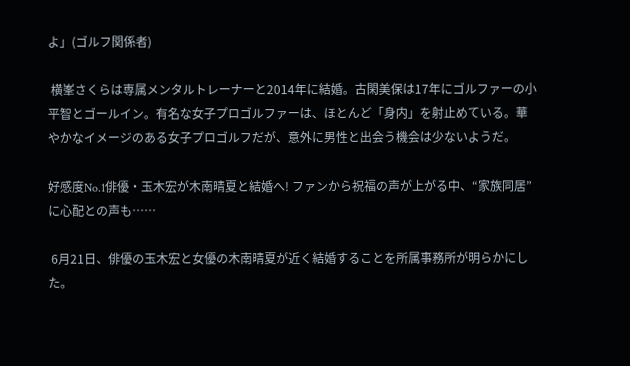よ」(ゴルフ関係者)

 横峯さくらは専属メンタルトレーナーと2014年に結婚。古閑美保は17年にゴルファーの小平智とゴールイン。有名な女子プロゴルファーは、ほとんど「身内」を射止めている。華やかなイメージのある女子プロゴルフだが、意外に男性と出会う機会は少ないようだ。

好感度No.1俳優・玉木宏が木南晴夏と結婚へ! ファンから祝福の声が上がる中、“家族同居”に心配との声も……

 6月21日、俳優の玉木宏と女優の木南晴夏が近く結婚することを所属事務所が明らかにした。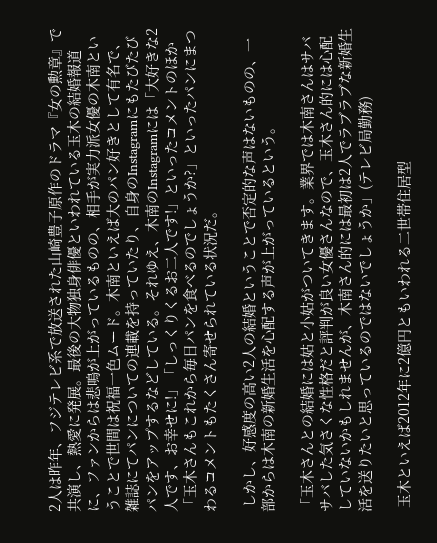2人は昨年、フジテレビ系で放送された山崎豊子原作のドラマ『女の勲章』で共演し、熱愛に発展。最後の大物独身俳優といわれている玉木の結婚報道に、ファンからは悲鳴が上がっているものの、相手が実力派女優の木南ということで世間は祝福一色ムード。木南といえば大のパン好きとして有名で、雑誌にてパンについての連載を持っていたり、自身のInstagramにもたびたびパンをアップするなどしている。それゆえ、木南のInstagramには「大好きな2人です、お幸せに!」「しっくりくるお二人です!」といったコメントのほか「玉木さんもこれから毎日パンを食べるのでしょうか?」といったパンにまつわるコメントもたくさん寄せられている状況だ。

 しかし、好感度の高い2人の結婚ということで否定的な声はないものの、一部からは木南の新婚生活を心配する声が上がっているという。

「玉木さんとの結婚には姑と小姑がついてきます。業界では木南さんはサバサバした気さくな性格だと評判が良い女優さんなので、玉木さん的には心配していないかもしれませんが、木南さん的には最初は2人でラブラブな新婚生活を送りたいと思っているのではないでしょうか」(テレビ局勤務)

 玉木といえば2012年に2億円ともいわれる二世帯住居型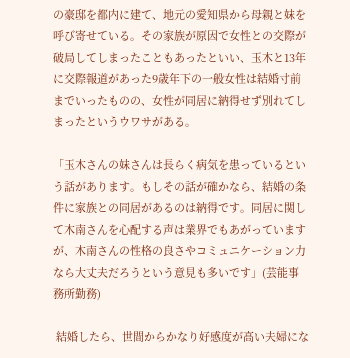の豪邸を都内に建て、地元の愛知県から母親と妹を呼び寄せている。その家族が原因で女性との交際が破局してしまったこともあったといい、玉木と13年に交際報道があった9歳年下の一般女性は結婚寸前までいったものの、女性が同居に納得せず別れてしまったというウワサがある。

「玉木さんの妹さんは長らく病気を患っているという話があります。もしその話が確かなら、結婚の条件に家族との同居があるのは納得です。同居に関して木南さんを心配する声は業界でもあがっていますが、木南さんの性格の良さやコミュニケーション力なら大丈夫だろうという意見も多いです」(芸能事務所勤務)

 結婚したら、世間からかなり好感度が高い夫婦にな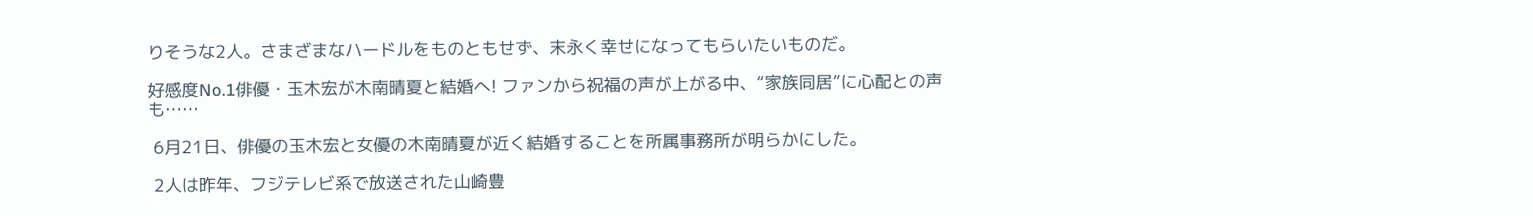りそうな2人。さまざまなハードルをものともせず、末永く幸せになってもらいたいものだ。

好感度No.1俳優・玉木宏が木南晴夏と結婚へ! ファンから祝福の声が上がる中、“家族同居”に心配との声も……

 6月21日、俳優の玉木宏と女優の木南晴夏が近く結婚することを所属事務所が明らかにした。

 2人は昨年、フジテレビ系で放送された山崎豊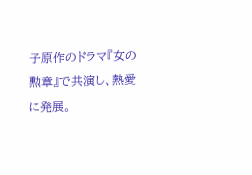子原作のドラマ『女の勲章』で共演し、熱愛に発展。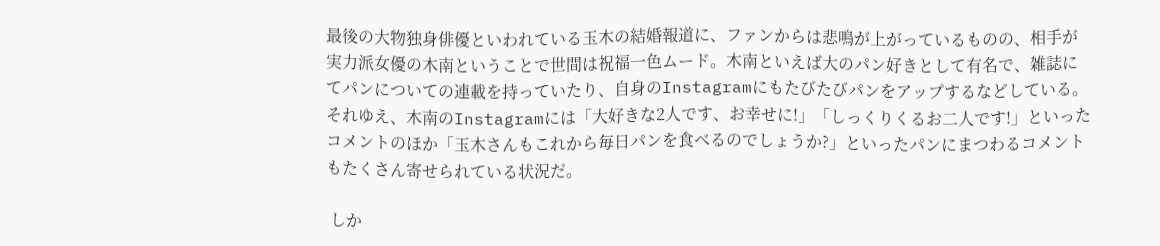最後の大物独身俳優といわれている玉木の結婚報道に、ファンからは悲鳴が上がっているものの、相手が実力派女優の木南ということで世間は祝福一色ムード。木南といえば大のパン好きとして有名で、雑誌にてパンについての連載を持っていたり、自身のInstagramにもたびたびパンをアップするなどしている。それゆえ、木南のInstagramには「大好きな2人です、お幸せに!」「しっくりくるお二人です!」といったコメントのほか「玉木さんもこれから毎日パンを食べるのでしょうか?」といったパンにまつわるコメントもたくさん寄せられている状況だ。

 しか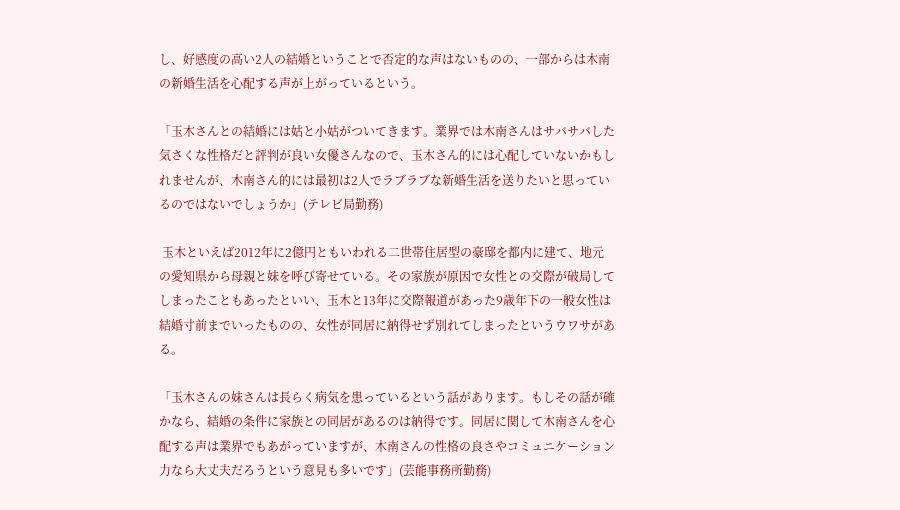し、好感度の高い2人の結婚ということで否定的な声はないものの、一部からは木南の新婚生活を心配する声が上がっているという。

「玉木さんとの結婚には姑と小姑がついてきます。業界では木南さんはサバサバした気さくな性格だと評判が良い女優さんなので、玉木さん的には心配していないかもしれませんが、木南さん的には最初は2人でラブラブな新婚生活を送りたいと思っているのではないでしょうか」(テレビ局勤務)

 玉木といえば2012年に2億円ともいわれる二世帯住居型の豪邸を都内に建て、地元の愛知県から母親と妹を呼び寄せている。その家族が原因で女性との交際が破局してしまったこともあったといい、玉木と13年に交際報道があった9歳年下の一般女性は結婚寸前までいったものの、女性が同居に納得せず別れてしまったというウワサがある。

「玉木さんの妹さんは長らく病気を患っているという話があります。もしその話が確かなら、結婚の条件に家族との同居があるのは納得です。同居に関して木南さんを心配する声は業界でもあがっていますが、木南さんの性格の良さやコミュニケーション力なら大丈夫だろうという意見も多いです」(芸能事務所勤務)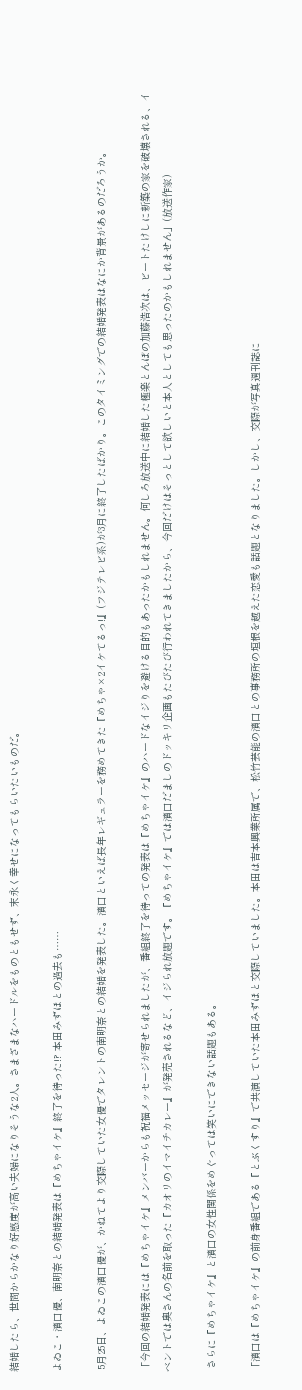結婚したら、世間からかなり好感度が高い夫婦になりそうな2人。さまざまなハードルをものともせず、末永く幸せになってもらいたいものだ。

よゐこ・濱口優、南明奈との結婚発表は『めちゃイケ』終了を待った!? 本田みずほとの過去も……

 5月25日、よゐこの濱口優が、かねてより交際していた女優でタレントの南明奈との結婚を発表した。濱口といえば長年レギュラーを務めてきた『めちゃ×2イケてるっ!』(フジテレビ系)が3月に終了したばかり。このタイミングでの結婚発表はなにか背景があるのだろうか。

「今回の結婚発表には『めちゃイケ』メンバーからも祝福メッセージが寄せられましたが、番組終了を待っての発表は『めちゃイケ』のハードなイジりを避ける目的もあったかもしれません。何しろ放送中に結婚した極楽とんぼの加藤浩次は、ビートたけしに新築の家を破壊される、イベントでは奥さんの名前を取った『カオリのイマイチカレー』が発売されるなど、イジられ放題です。『めちゃイケ』では濱口だましのドッキリ企画もたびたび行われてきましたから、今回だけはそっとして欲しいと本人としても思ったのかもしれません」(放送作家)

 さらに『めちゃイケ』と濱口の女性関係をめぐっては笑いにできない話題もある。

「濱口は『めちゃイケ』の前身番組である『とぶくすり』で共演していた本田みずほと交際していました。本田は吉本興業所属で、松竹芸能の濱口との事務所の垣根を越えた恋愛も話題となりました。しかし、交際が写真週刊誌に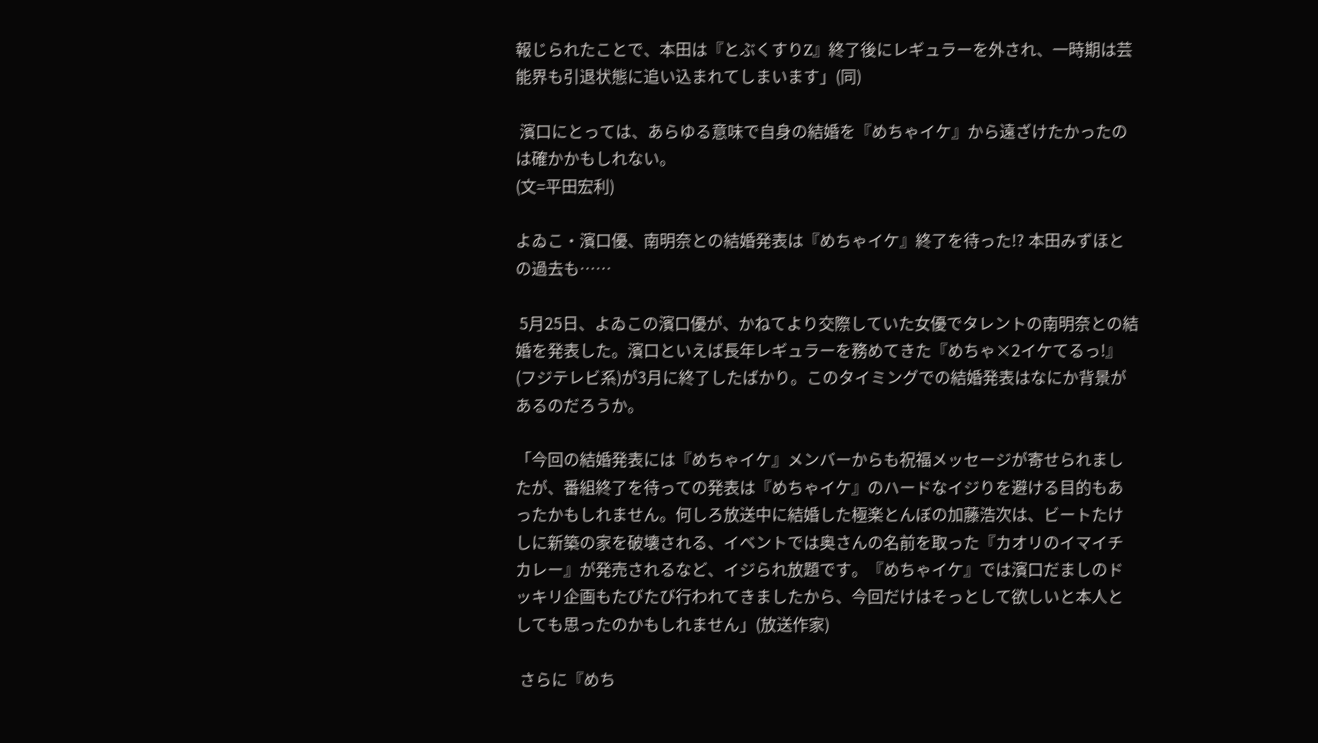報じられたことで、本田は『とぶくすりZ』終了後にレギュラーを外され、一時期は芸能界も引退状態に追い込まれてしまいます」(同)

 濱口にとっては、あらゆる意味で自身の結婚を『めちゃイケ』から遠ざけたかったのは確かかもしれない。
(文=平田宏利)

よゐこ・濱口優、南明奈との結婚発表は『めちゃイケ』終了を待った!? 本田みずほとの過去も……

 5月25日、よゐこの濱口優が、かねてより交際していた女優でタレントの南明奈との結婚を発表した。濱口といえば長年レギュラーを務めてきた『めちゃ×2イケてるっ!』(フジテレビ系)が3月に終了したばかり。このタイミングでの結婚発表はなにか背景があるのだろうか。

「今回の結婚発表には『めちゃイケ』メンバーからも祝福メッセージが寄せられましたが、番組終了を待っての発表は『めちゃイケ』のハードなイジりを避ける目的もあったかもしれません。何しろ放送中に結婚した極楽とんぼの加藤浩次は、ビートたけしに新築の家を破壊される、イベントでは奥さんの名前を取った『カオリのイマイチカレー』が発売されるなど、イジられ放題です。『めちゃイケ』では濱口だましのドッキリ企画もたびたび行われてきましたから、今回だけはそっとして欲しいと本人としても思ったのかもしれません」(放送作家)

 さらに『めち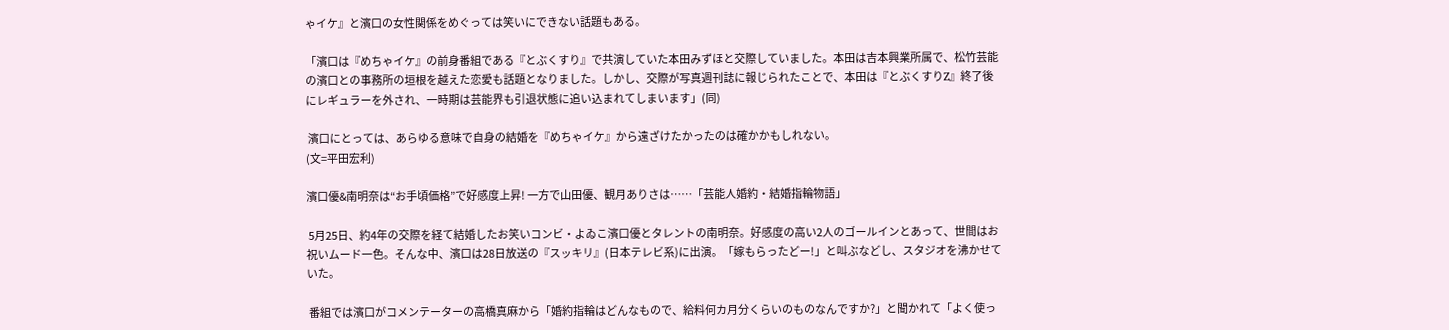ゃイケ』と濱口の女性関係をめぐっては笑いにできない話題もある。

「濱口は『めちゃイケ』の前身番組である『とぶくすり』で共演していた本田みずほと交際していました。本田は吉本興業所属で、松竹芸能の濱口との事務所の垣根を越えた恋愛も話題となりました。しかし、交際が写真週刊誌に報じられたことで、本田は『とぶくすりZ』終了後にレギュラーを外され、一時期は芸能界も引退状態に追い込まれてしまいます」(同)

 濱口にとっては、あらゆる意味で自身の結婚を『めちゃイケ』から遠ざけたかったのは確かかもしれない。
(文=平田宏利)

濱口優&南明奈は“お手頃価格”で好感度上昇! 一方で山田優、観月ありさは……「芸能人婚約・結婚指輪物語」

 5月25日、約4年の交際を経て結婚したお笑いコンビ・よゐこ濱口優とタレントの南明奈。好感度の高い2人のゴールインとあって、世間はお祝いムード一色。そんな中、濱口は28日放送の『スッキリ』(日本テレビ系)に出演。「嫁もらったどー!」と叫ぶなどし、スタジオを沸かせていた。

 番組では濱口がコメンテーターの高橋真麻から「婚約指輪はどんなもので、給料何カ月分くらいのものなんですか?」と聞かれて「よく使っ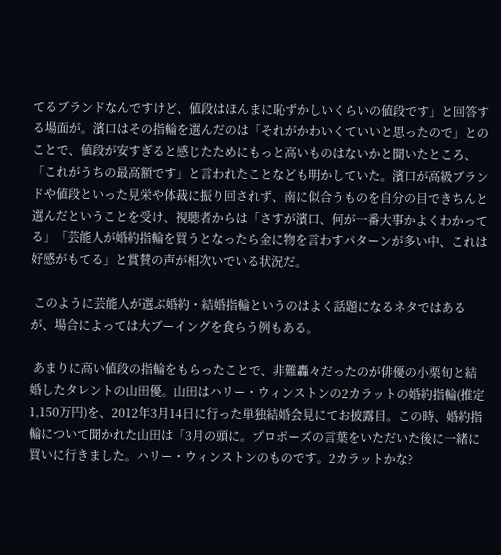てるブランドなんですけど、値段はほんまに恥ずかしいくらいの値段です」と回答する場面が。濱口はその指輪を選んだのは「それがかわいくていいと思ったので」とのことで、値段が安すぎると感じたためにもっと高いものはないかと聞いたところ、「これがうちの最高額です」と言われたことなども明かしていた。濱口が高級ブランドや値段といった見栄や体裁に振り回されず、南に似合うものを自分の目できちんと選んだということを受け、視聴者からは「さすが濱口、何が一番大事かよくわかってる」「芸能人が婚約指輪を買うとなったら金に物を言わすパターンが多い中、これは好感がもてる」と賞賛の声が相次いでいる状況だ。

 このように芸能人が選ぶ婚約・結婚指輪というのはよく話題になるネタではあるが、場合によっては大ブーイングを食らう例もある。

 あまりに高い値段の指輪をもらったことで、非難轟々だったのが俳優の小栗旬と結婚したタレントの山田優。山田はハリー・ウィンストンの2カラットの婚約指輪(推定1,150万円)を、2012年3月14日に行った単独結婚会見にてお披露目。この時、婚約指輪について聞かれた山田は「3月の頭に。プロポーズの言葉をいただいた後に一緒に買いに行きました。ハリー・ウィンストンのものです。2カラットかな?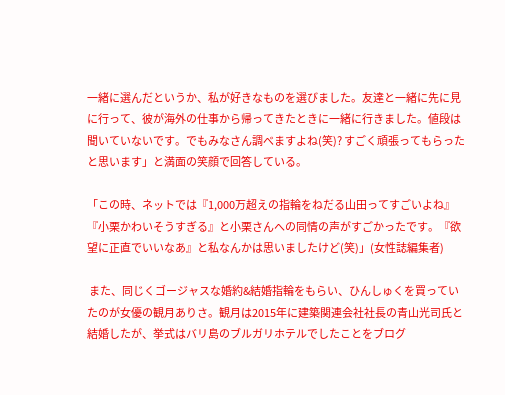一緒に選んだというか、私が好きなものを選びました。友達と一緒に先に見に行って、彼が海外の仕事から帰ってきたときに一緒に行きました。値段は聞いていないです。でもみなさん調べますよね(笑)? すごく頑張ってもらったと思います」と満面の笑顔で回答している。

「この時、ネットでは『1,000万超えの指輪をねだる山田ってすごいよね』『小栗かわいそうすぎる』と小栗さんへの同情の声がすごかったです。『欲望に正直でいいなあ』と私なんかは思いましたけど(笑)」(女性誌編集者)

 また、同じくゴージャスな婚約&結婚指輪をもらい、ひんしゅくを買っていたのが女優の観月ありさ。観月は2015年に建築関連会社社長の青山光司氏と結婚したが、挙式はバリ島のブルガリホテルでしたことをブログ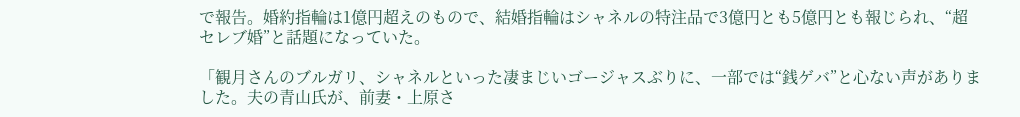で報告。婚約指輪は1億円超えのもので、結婚指輪はシャネルの特注品で3億円とも5億円とも報じられ、“超セレブ婚”と話題になっていた。

「観月さんのブルガリ、シャネルといった凄まじいゴージャスぶりに、一部では“銭ゲバ”と心ない声がありました。夫の青山氏が、前妻・上原さ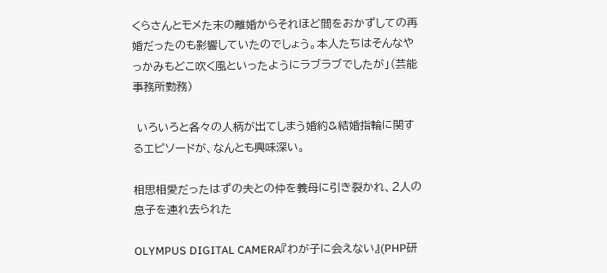くらさんとモメた末の離婚からそれほど間をおかずしての再婚だったのも影響していたのでしょう。本人たちはそんなやっかみもどこ吹く風といったようにラブラブでしたが」(芸能事務所勤務)

 いろいろと各々の人柄が出てしまう婚約&結婚指輪に関するエピソードが、なんとも興味深い。

相思相愛だったはずの夫との仲を義母に引き裂かれ、2人の息子を連れ去られた

OLYMPUS DIGITAL CAMERA『わが子に会えない』(PHP研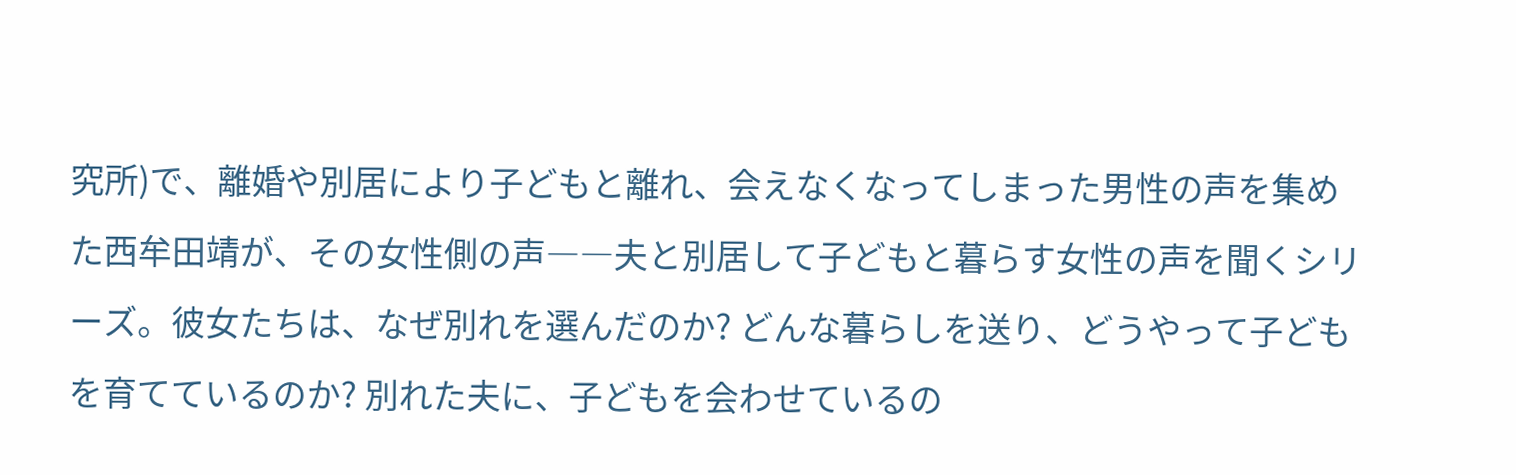究所)で、離婚や別居により子どもと離れ、会えなくなってしまった男性の声を集めた西牟田靖が、その女性側の声――夫と別居して子どもと暮らす女性の声を聞くシリーズ。彼女たちは、なぜ別れを選んだのか? どんな暮らしを送り、どうやって子どもを育てているのか? 別れた夫に、子どもを会わせているの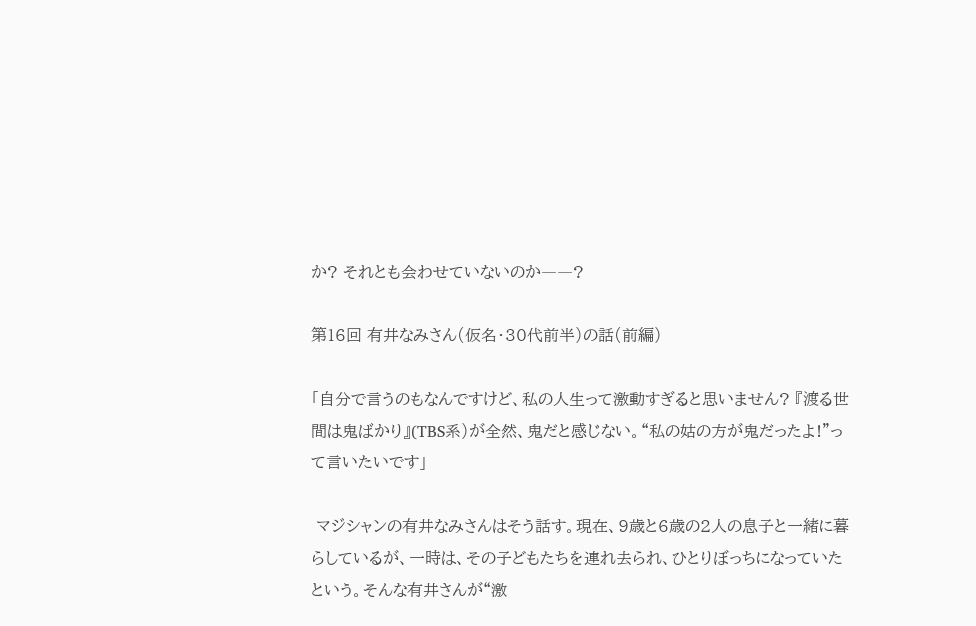か? それとも会わせていないのか――?

第16回 有井なみさん(仮名・30代前半)の話(前編)

「自分で言うのもなんですけど、私の人生って激動すぎると思いません? 『渡る世間は鬼ばかり』(TBS系)が全然、鬼だと感じない。“私の姑の方が鬼だったよ!”って言いたいです」

 マジシャンの有井なみさんはそう話す。現在、9歳と6歳の2人の息子と一緒に暮らしているが、一時は、その子どもたちを連れ去られ、ひとりぼっちになっていたという。そんな有井さんが“激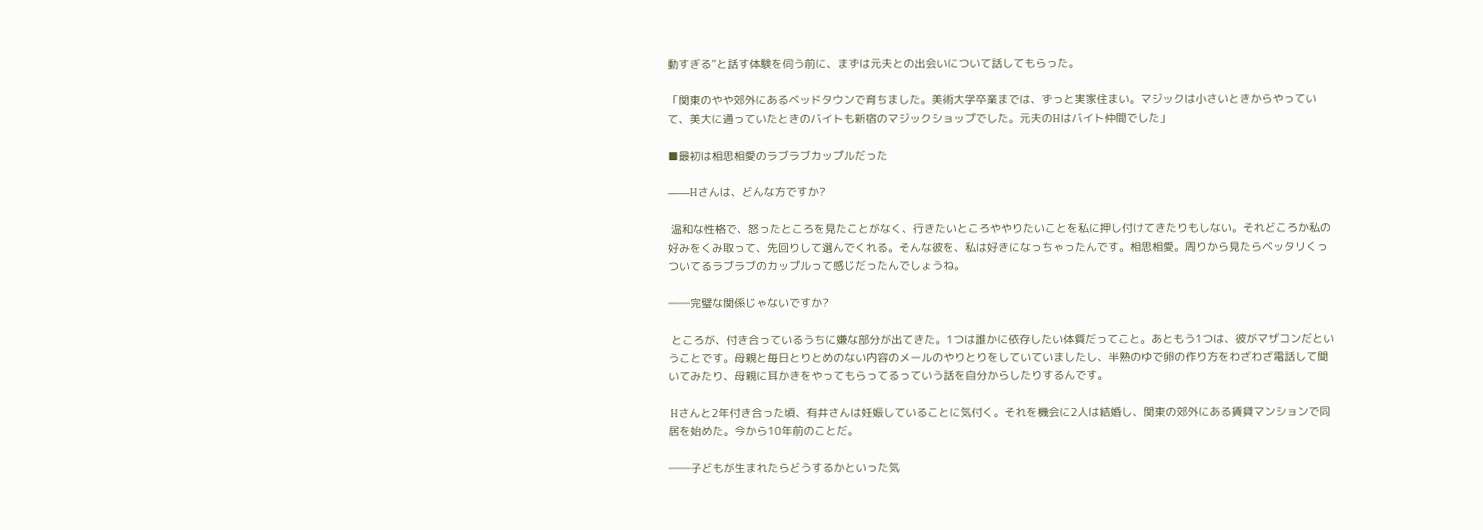動すぎる”と話す体験を伺う前に、まずは元夫との出会いについて話してもらった。

「関東のやや郊外にあるベッドタウンで育ちました。美術大学卒業までは、ずっと実家住まい。マジックは小さいときからやっていて、美大に通っていたときのバイトも新宿のマジックショップでした。元夫のHはバイト仲間でした」

■最初は相思相愛のラブラブカップルだった

――Hさんは、どんな方ですか?

 温和な性格で、怒ったところを見たことがなく、行きたいところややりたいことを私に押し付けてきたりもしない。それどころか私の好みをくみ取って、先回りして選んでくれる。そんな彼を、私は好きになっちゃったんです。相思相愛。周りから見たらベッタリくっついてるラブラブのカップルって感じだったんでしょうね。

――完璧な関係じゃないですか?

 ところが、付き合っているうちに嫌な部分が出てきた。1つは誰かに依存したい体質だってこと。あともう1つは、彼がマザコンだということです。母親と毎日とりとめのない内容のメールのやりとりをしていていましたし、半熟のゆで卵の作り方をわざわざ電話して聞いてみたり、母親に耳かきをやってもらってるっていう話を自分からしたりするんです。

 Hさんと2年付き合った頃、有井さんは妊娠していることに気付く。それを機会に2人は結婚し、関東の郊外にある賃貸マンションで同居を始めた。今から10年前のことだ。

――子どもが生まれたらどうするかといった気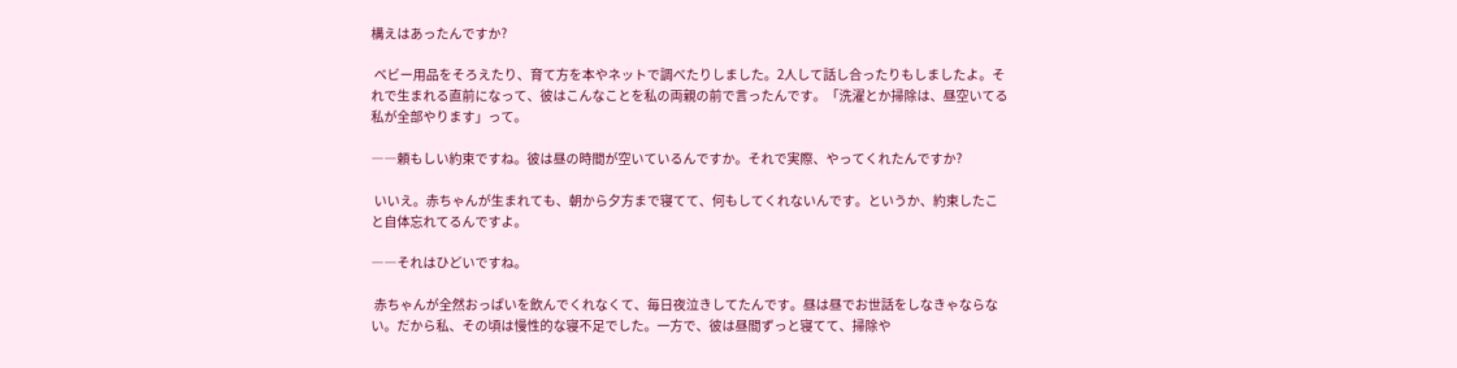構えはあったんですか?

 ベビー用品をそろえたり、育て方を本やネットで調べたりしました。2人して話し合ったりもしましたよ。それで生まれる直前になって、彼はこんなことを私の両親の前で言ったんです。「洗濯とか掃除は、昼空いてる私が全部やります」って。

――頼もしい約束ですね。彼は昼の時間が空いているんですか。それで実際、やってくれたんですか?

 いいえ。赤ちゃんが生まれても、朝から夕方まで寝てて、何もしてくれないんです。というか、約束したこと自体忘れてるんですよ。

――それはひどいですね。

 赤ちゃんが全然おっぱいを飲んでくれなくて、毎日夜泣きしてたんです。昼は昼でお世話をしなきゃならない。だから私、その頃は慢性的な寝不足でした。一方で、彼は昼間ずっと寝てて、掃除や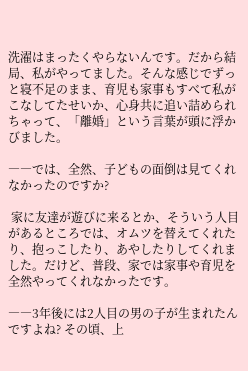洗濯はまったくやらないんです。だから結局、私がやってました。そんな感じでずっと寝不足のまま、育児も家事もすべて私がこなしてたせいか、心身共に追い詰められちゃって、「離婚」という言葉が頭に浮かびました。

――では、全然、子どもの面倒は見てくれなかったのですか?

 家に友達が遊びに来るとか、そういう人目があるところでは、オムツを替えてくれたり、抱っこしたり、あやしたりしてくれました。だけど、普段、家では家事や育児を全然やってくれなかったです。

――3年後には2人目の男の子が生まれたんですよね? その頃、上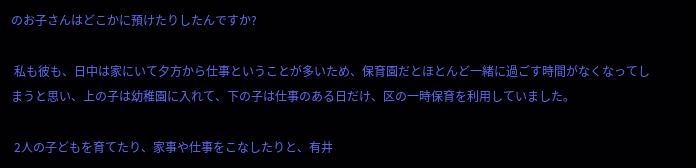のお子さんはどこかに預けたりしたんですか?

 私も彼も、日中は家にいて夕方から仕事ということが多いため、保育園だとほとんど一緒に過ごす時間がなくなってしまうと思い、上の子は幼稚園に入れて、下の子は仕事のある日だけ、区の一時保育を利用していました。

 2人の子どもを育てたり、家事や仕事をこなしたりと、有井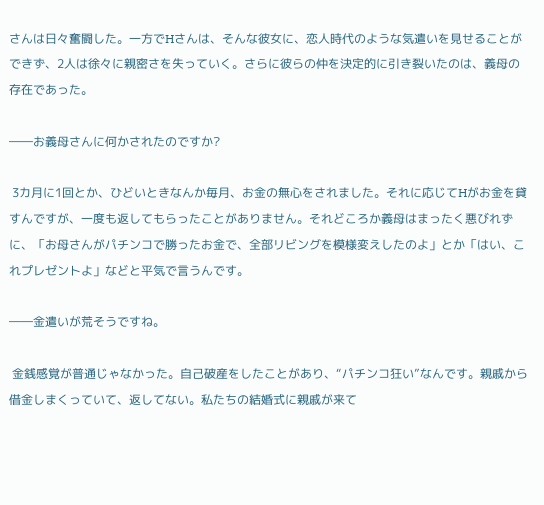さんは日々奮闘した。一方でHさんは、そんな彼女に、恋人時代のような気遣いを見せることができず、2人は徐々に親密さを失っていく。さらに彼らの仲を決定的に引き裂いたのは、義母の存在であった。

――お義母さんに何かされたのですか?

 3カ月に1回とか、ひどいときなんか毎月、お金の無心をされました。それに応じてHがお金を貸すんですが、一度も返してもらったことがありません。それどころか義母はまったく悪びれずに、「お母さんがパチンコで勝ったお金で、全部リビングを模様変えしたのよ」とか「はい、これプレゼントよ」などと平気で言うんです。

――金遣いが荒そうですね。

 金銭感覚が普通じゃなかった。自己破産をしたことがあり、“パチンコ狂い”なんです。親戚から借金しまくっていて、返してない。私たちの結婚式に親戚が来て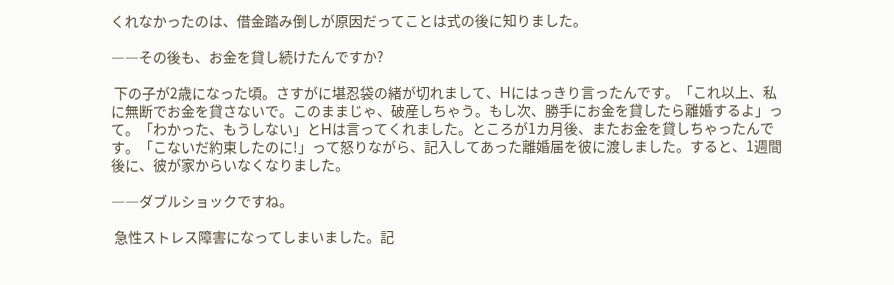くれなかったのは、借金踏み倒しが原因だってことは式の後に知りました。

――その後も、お金を貸し続けたんですか?

 下の子が2歳になった頃。さすがに堪忍袋の緒が切れまして、Hにはっきり言ったんです。「これ以上、私に無断でお金を貸さないで。このままじゃ、破産しちゃう。もし次、勝手にお金を貸したら離婚するよ」って。「わかった、もうしない」とHは言ってくれました。ところが1カ月後、またお金を貸しちゃったんです。「こないだ約束したのに!」って怒りながら、記入してあった離婚届を彼に渡しました。すると、1週間後に、彼が家からいなくなりました。

――ダブルショックですね。

 急性ストレス障害になってしまいました。記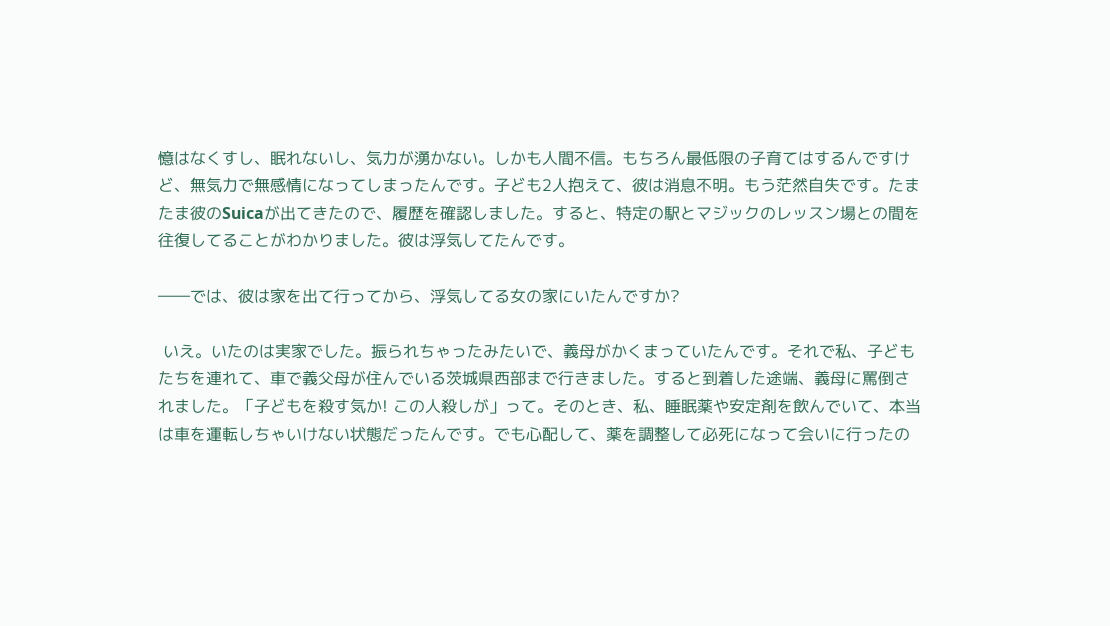憶はなくすし、眠れないし、気力が湧かない。しかも人間不信。もちろん最低限の子育てはするんですけど、無気力で無感情になってしまったんです。子ども2人抱えて、彼は消息不明。もう茫然自失です。たまたま彼のSuicaが出てきたので、履歴を確認しました。すると、特定の駅とマジックのレッスン場との間を往復してることがわかりました。彼は浮気してたんです。

――では、彼は家を出て行ってから、浮気してる女の家にいたんですか?

 いえ。いたのは実家でした。振られちゃったみたいで、義母がかくまっていたんです。それで私、子どもたちを連れて、車で義父母が住んでいる茨城県西部まで行きました。すると到着した途端、義母に罵倒されました。「子どもを殺す気か! この人殺しが」って。そのとき、私、睡眠薬や安定剤を飲んでいて、本当は車を運転しちゃいけない状態だったんです。でも心配して、薬を調整して必死になって会いに行ったの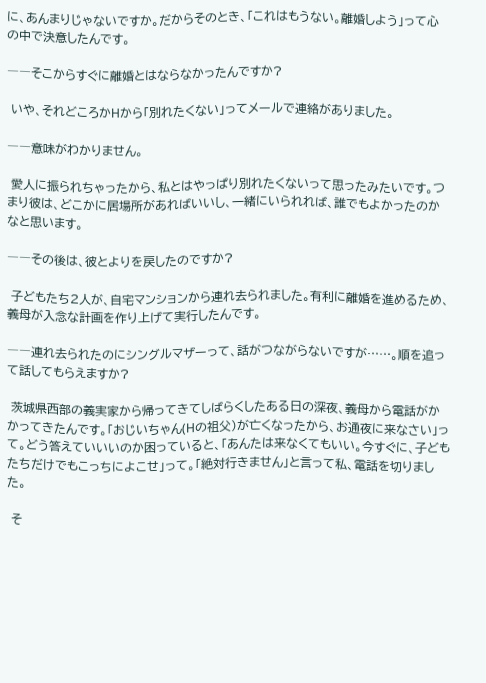に、あんまりじゃないですか。だからそのとき、「これはもうない。離婚しよう」って心の中で決意したんです。

――そこからすぐに離婚とはならなかったんですか?

 いや、それどころかHから「別れたくない」ってメールで連絡がありました。

――意味がわかりません。

 愛人に振られちゃったから、私とはやっぱり別れたくないって思ったみたいです。つまり彼は、どこかに居場所があればいいし、一緒にいられれば、誰でもよかったのかなと思います。

――その後は、彼とよりを戻したのですか?

 子どもたち2人が、自宅マンションから連れ去られました。有利に離婚を進めるため、義母が入念な計画を作り上げて実行したんです。

――連れ去られたのにシングルマザーって、話がつながらないですが……。順を追って話してもらえますか?

 茨城県西部の義実家から帰ってきてしばらくしたある日の深夜、義母から電話がかかってきたんです。「おじいちゃん(Hの祖父)が亡くなったから、お通夜に来なさい」って。どう答えていいいのか困っていると、「あんたは来なくてもいい。今すぐに、子どもたちだけでもこっちによこせ」って。「絶対行きません」と言って私、電話を切りました。

 そ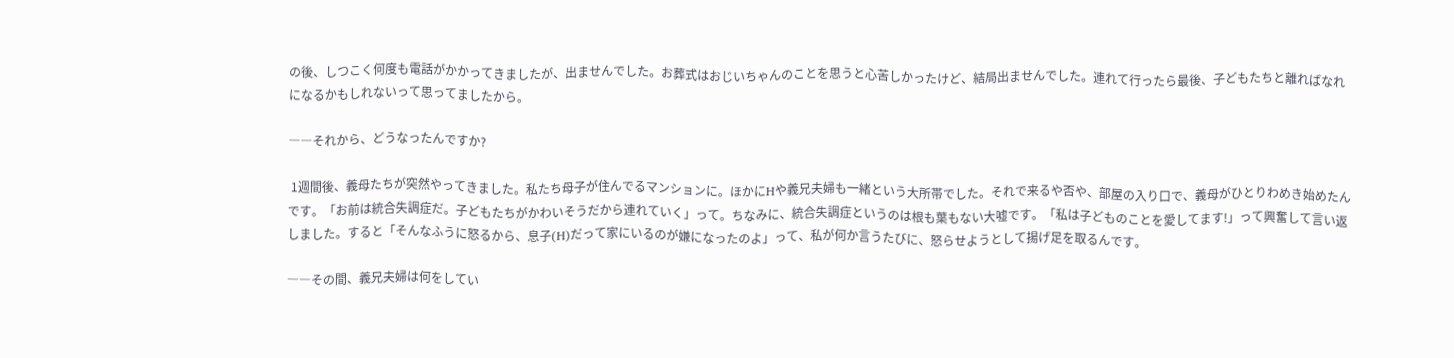の後、しつこく何度も電話がかかってきましたが、出ませんでした。お葬式はおじいちゃんのことを思うと心苦しかったけど、結局出ませんでした。連れて行ったら最後、子どもたちと離ればなれになるかもしれないって思ってましたから。

――それから、どうなったんですか?

 1週間後、義母たちが突然やってきました。私たち母子が住んでるマンションに。ほかにHや義兄夫婦も一緒という大所帯でした。それで来るや否や、部屋の入り口で、義母がひとりわめき始めたんです。「お前は統合失調症だ。子どもたちがかわいそうだから連れていく」って。ちなみに、統合失調症というのは根も葉もない大嘘です。「私は子どものことを愛してます!」って興奮して言い返しました。すると「そんなふうに怒るから、息子(H)だって家にいるのが嫌になったのよ」って、私が何か言うたびに、怒らせようとして揚げ足を取るんです。

――その間、義兄夫婦は何をしてい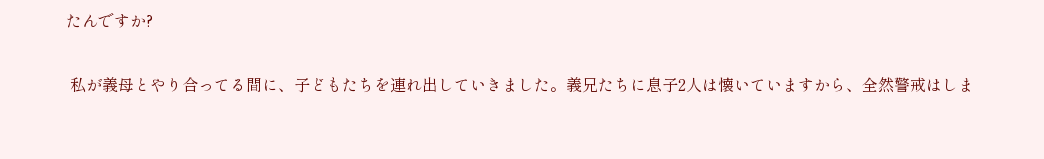たんですか?

 私が義母とやり合ってる間に、子どもたちを連れ出していきました。義兄たちに息子2人は懐いていますから、全然警戒はしま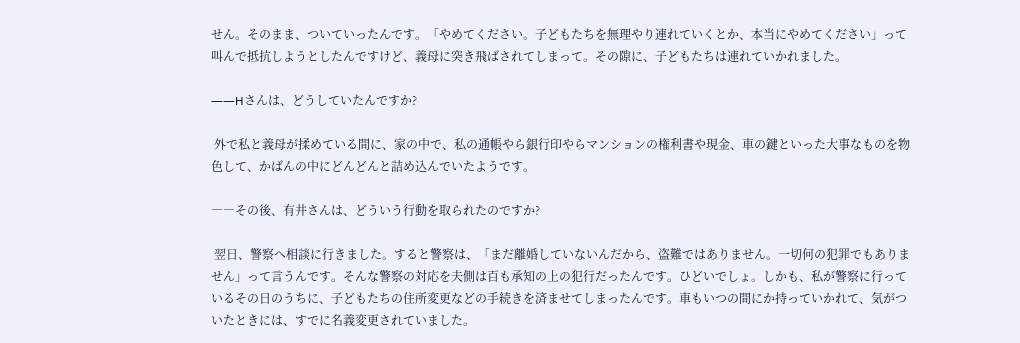せん。そのまま、ついていったんです。「やめてください。子どもたちを無理やり連れていくとか、本当にやめてください」って叫んで抵抗しようとしたんですけど、義母に突き飛ばされてしまって。その隙に、子どもたちは連れていかれました。

――Hさんは、どうしていたんですか?

 外で私と義母が揉めている間に、家の中で、私の通帳やら銀行印やらマンションの権利書や現金、車の鍵といった大事なものを物色して、かばんの中にどんどんと詰め込んでいたようです。

――その後、有井さんは、どういう行動を取られたのですか?

 翌日、警察へ相談に行きました。すると警察は、「まだ離婚していないんだから、盗難ではありません。一切何の犯罪でもありません」って言うんです。そんな警察の対応を夫側は百も承知の上の犯行だったんです。ひどいでしょ。しかも、私が警察に行っているその日のうちに、子どもたちの住所変更などの手続きを済ませてしまったんです。車もいつの間にか持っていかれて、気がついたときには、すでに名義変更されていました。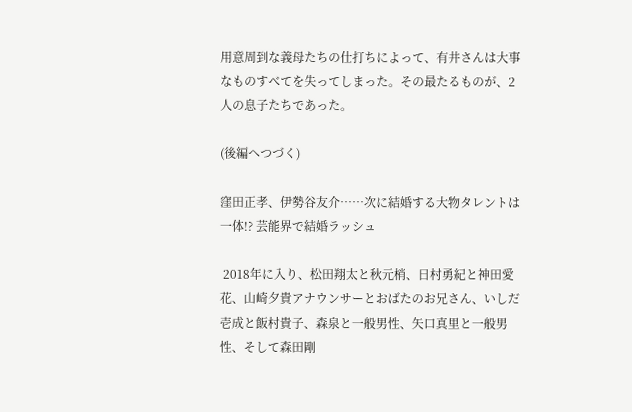用意周到な義母たちの仕打ちによって、有井さんは大事なものすべてを失ってしまった。その最たるものが、2人の息子たちであった。

(後編へつづく)

窪田正孝、伊勢谷友介……次に結婚する大物タレントは一体!? 芸能界で結婚ラッシュ

 2018年に入り、松田翔太と秋元梢、日村勇紀と神田愛花、山崎夕貴アナウンサーとおばたのお兄さん、いしだ壱成と飯村貴子、森泉と一般男性、矢口真里と一般男性、そして森田剛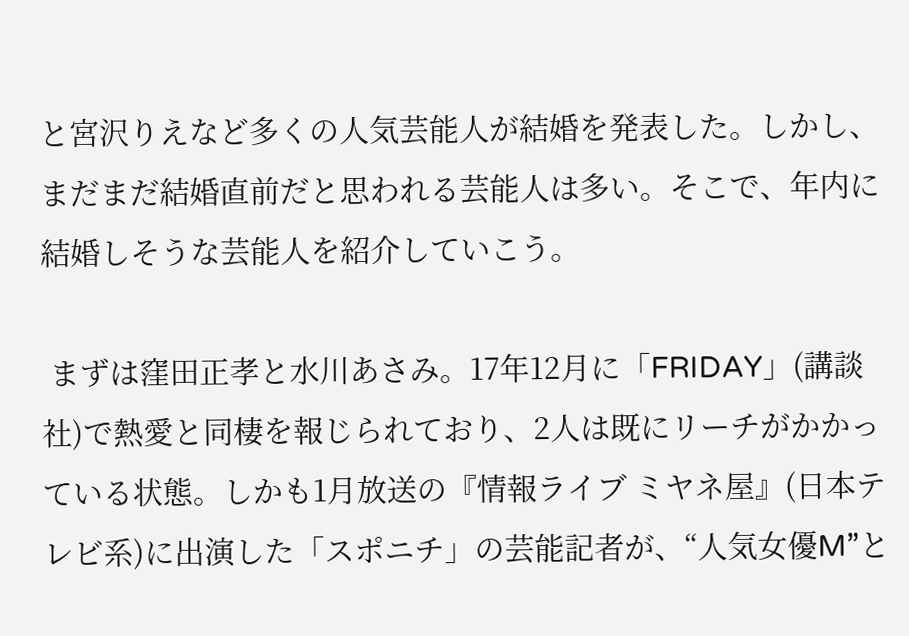と宮沢りえなど多くの人気芸能人が結婚を発表した。しかし、まだまだ結婚直前だと思われる芸能人は多い。そこで、年内に結婚しそうな芸能人を紹介していこう。

 まずは窪田正孝と水川あさみ。17年12月に「FRIDAY」(講談社)で熱愛と同棲を報じられており、2人は既にリーチがかかっている状態。しかも1月放送の『情報ライブ ミヤネ屋』(日本テレビ系)に出演した「スポニチ」の芸能記者が、“人気女優M”と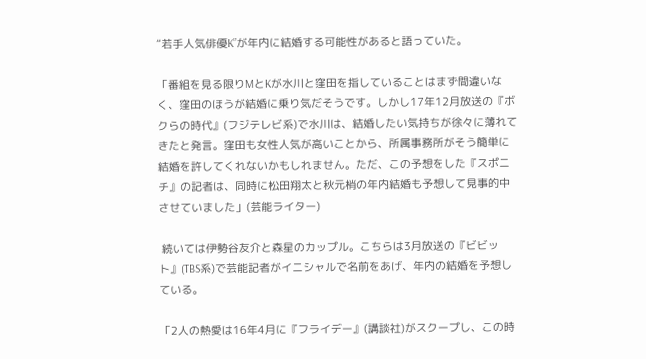“若手人気俳優K”が年内に結婚する可能性があると語っていた。

「番組を見る限りMとKが水川と窪田を指していることはまず間違いなく、窪田のほうが結婚に乗り気だそうです。しかし17年12月放送の『ボクらの時代』(フジテレビ系)で水川は、結婚したい気持ちが徐々に薄れてきたと発言。窪田も女性人気が高いことから、所属事務所がそう簡単に結婚を許してくれないかもしれません。ただ、この予想をした『スポニチ』の記者は、同時に松田翔太と秋元梢の年内結婚も予想して見事的中させていました」(芸能ライター)

 続いては伊勢谷友介と森星のカップル。こちらは3月放送の『ビビット』(TBS系)で芸能記者がイニシャルで名前をあげ、年内の結婚を予想している。

「2人の熱愛は16年4月に『フライデー』(講談社)がスクープし、この時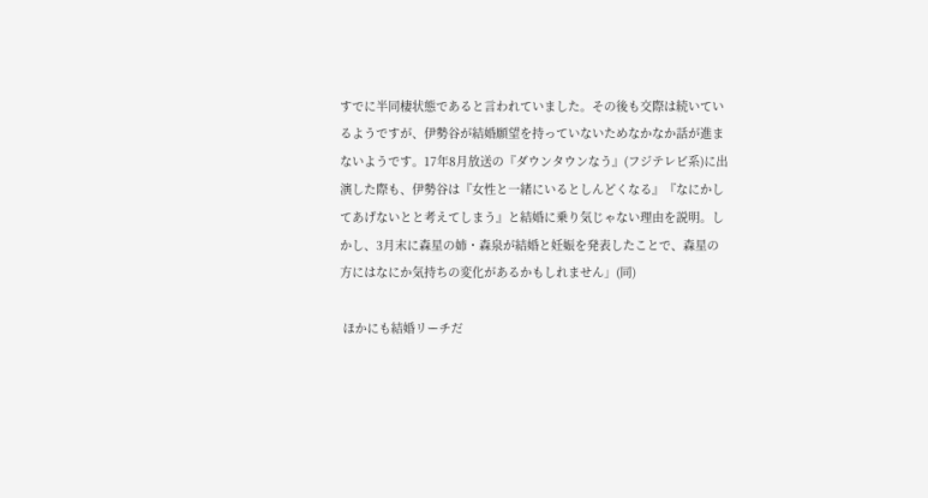すでに半同棲状態であると言われていました。その後も交際は続いているようですが、伊勢谷が結婚願望を持っていないためなかなか話が進まないようです。17年8月放送の『ダウンタウンなう』(フジテレビ系)に出演した際も、伊勢谷は『女性と一緒にいるとしんどくなる』『なにかしてあげないとと考えてしまう』と結婚に乗り気じゃない理由を説明。しかし、3月末に森星の姉・森泉が結婚と妊娠を発表したことで、森星の方にはなにか気持ちの変化があるかもしれません」(同)

 ほかにも結婚リーチだ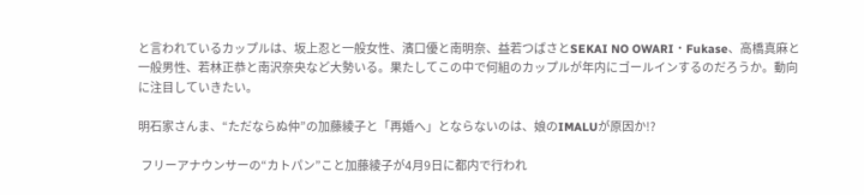と言われているカップルは、坂上忍と一般女性、濱口優と南明奈、益若つばさとSEKAI NO OWARI・Fukase、高橋真麻と一般男性、若林正恭と南沢奈央など大勢いる。果たしてこの中で何組のカップルが年内にゴールインするのだろうか。動向に注目していきたい。

明石家さんま、“ただならぬ仲”の加藤綾子と「再婚へ」とならないのは、娘のIMALUが原因か!?

 フリーアナウンサーの“カトパン”こと加藤綾子が4月9日に都内で行われ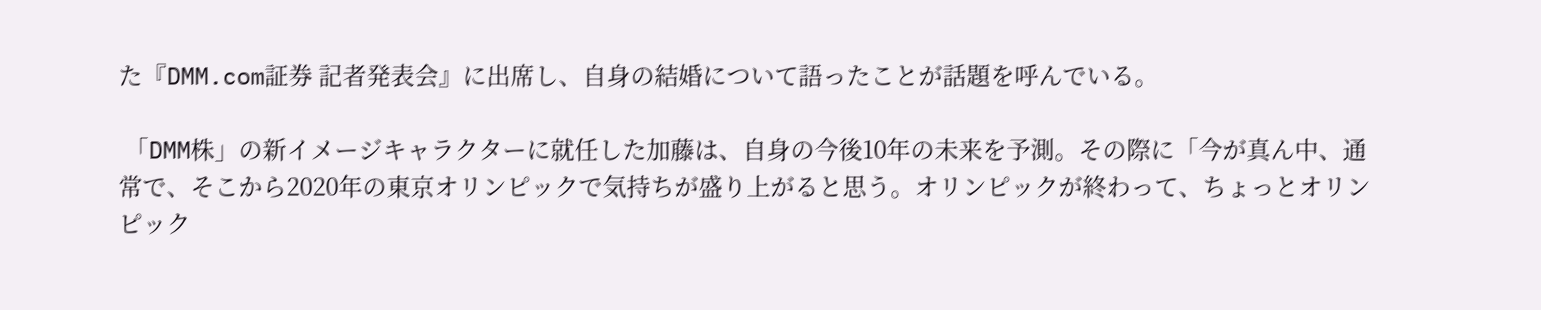た『DMM.com証券 記者発表会』に出席し、自身の結婚について語ったことが話題を呼んでいる。

 「DMM株」の新イメージキャラクターに就任した加藤は、自身の今後10年の未来を予測。その際に「今が真ん中、通常で、そこから2020年の東京オリンピックで気持ちが盛り上がると思う。オリンピックが終わって、ちょっとオリンピック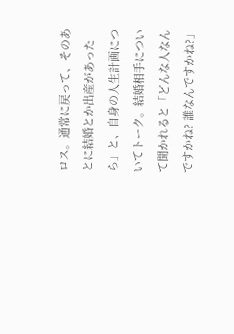ロス。通常に戻って、そのあとに結婚とか出産があったら」と、自身の人生計画についてトーク。結婚相手について聞かれると「どんな人なんですかね? 誰なんですかね?」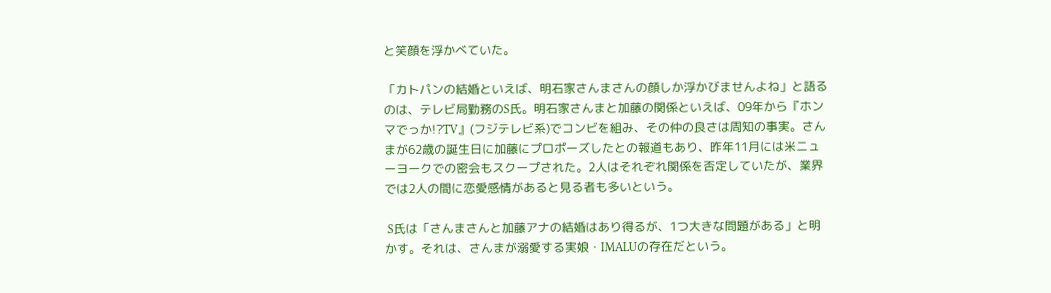と笑顔を浮かべていた。

「カトパンの結婚といえば、明石家さんまさんの顔しか浮かびませんよね」と語るのは、テレビ局勤務のS氏。明石家さんまと加藤の関係といえば、09年から『ホンマでっか!?TV』(フジテレビ系)でコンビを組み、その仲の良さは周知の事実。さんまが62歳の誕生日に加藤にプロポーズしたとの報道もあり、昨年11月には米ニューヨークでの密会もスクープされた。2人はそれぞれ関係を否定していたが、業界では2人の間に恋愛感情があると見る者も多いという。

 S氏は「さんまさんと加藤アナの結婚はあり得るが、1つ大きな問題がある」と明かす。それは、さんまが溺愛する実娘・IMALUの存在だという。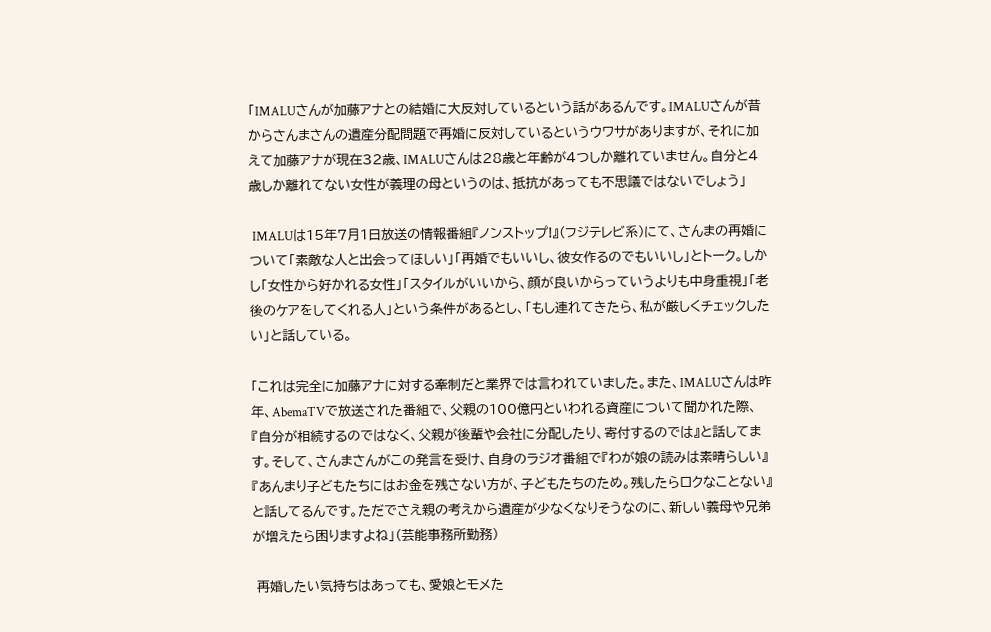「IMALUさんが加藤アナとの結婚に大反対しているという話があるんです。IMALUさんが昔からさんまさんの遺産分配問題で再婚に反対しているというウワサがありますが、それに加えて加藤アナが現在32歳、IMALUさんは28歳と年齢が4つしか離れていません。自分と4歳しか離れてない女性が義理の母というのは、抵抗があっても不思議ではないでしょう」

 IMALUは15年7月1日放送の情報番組『ノンストップ!』(フジテレビ系)にて、さんまの再婚について「素敵な人と出会ってほしい」「再婚でもいいし、彼女作るのでもいいし」とトーク。しかし「女性から好かれる女性」「スタイルがいいから、顔が良いからっていうよりも中身重視」「老後のケアをしてくれる人」という条件があるとし、「もし連れてきたら、私が厳しくチェックしたい」と話している。

「これは完全に加藤アナに対する牽制だと業界では言われていました。また、IMALUさんは昨年、AbemaTVで放送された番組で、父親の100億円といわれる資産について聞かれた際、『自分が相続するのではなく、父親が後輩や会社に分配したり、寄付するのでは』と話してます。そして、さんまさんがこの発言を受け、自身のラジオ番組で『わが娘の読みは素晴らしい』『あんまり子どもたちにはお金を残さない方が、子どもたちのため。残したらロクなことない』と話してるんです。ただでさえ親の考えから遺産が少なくなりそうなのに、新しい義母や兄弟が増えたら困りますよね」(芸能事務所勤務)

 再婚したい気持ちはあっても、愛娘とモメた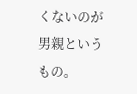くないのが男親というもの。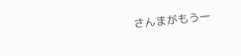さんまがもう一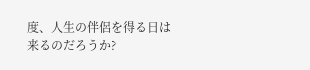度、人生の伴侶を得る日は来るのだろうか?